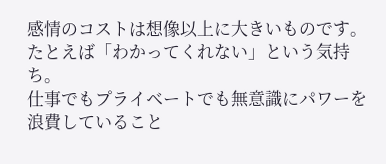感情のコストは想像以上に大きいものです。
たとえば「わかってくれない」という気持ち。
仕事でもプライベートでも無意識にパワーを浪費していること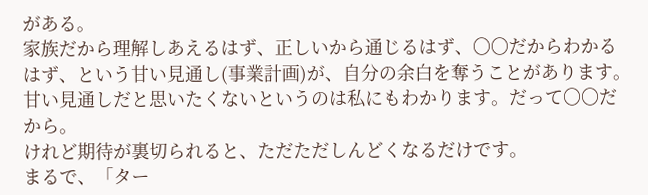がある。
家族だから理解しあえるはず、正しいから通じるはず、〇〇だからわかるはず、という甘い見通し(事業計画)が、自分の余白を奪うことがあります。
甘い見通しだと思いたくないというのは私にもわかります。だって〇〇だから。
けれど期待が裏切られると、ただただしんどくなるだけです。
まるで、「ター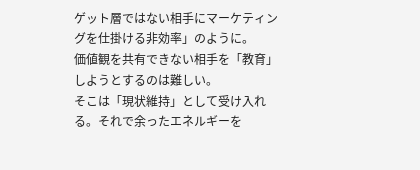ゲット層ではない相手にマーケティングを仕掛ける非効率」のように。
価値観を共有できない相手を「教育」しようとするのは難しい。
そこは「現状維持」として受け入れる。それで余ったエネルギーを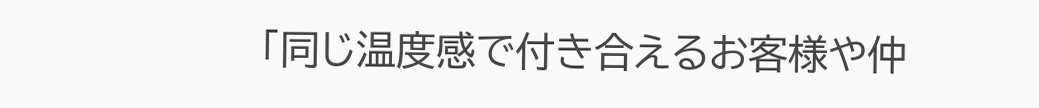「同じ温度感で付き合えるお客様や仲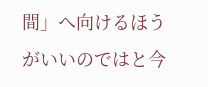間」へ向けるほうがいいのではと今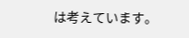は考えています。